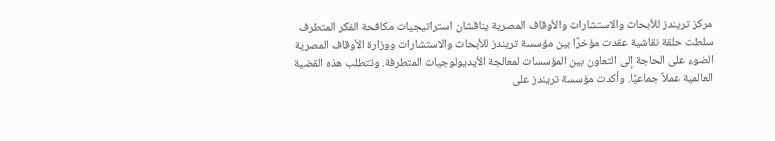مركز تريندز للأبحاث والاستشارات والأوقاف المصرية يناقشان استراتيجيات مكافحة الفكر المتطرف
سلطت حلقة نقاشية عقدت مؤخرًا بين مؤسسة تريندز للأبحاث والاستشارات ووزارة الأوقاف المصرية الضوء على الحاجة إلى التعاون بين المؤسسات لمعالجة الأيديولوجيات المتطرفة. وتتطلب هذه القضية العالمية عملاً جماعيًا. وأكدت مؤسسة تريندز على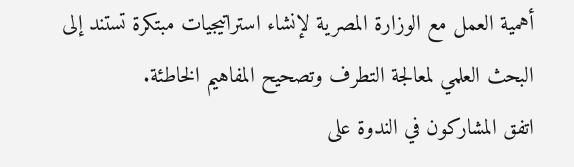أهمية العمل مع الوزارة المصرية لإنشاء استراتيجيات مبتكرة تستند إلى البحث العلمي لمعالجة التطرف وتصحيح المفاهيم الخاطئة.
اتفق المشاركون في الندوة على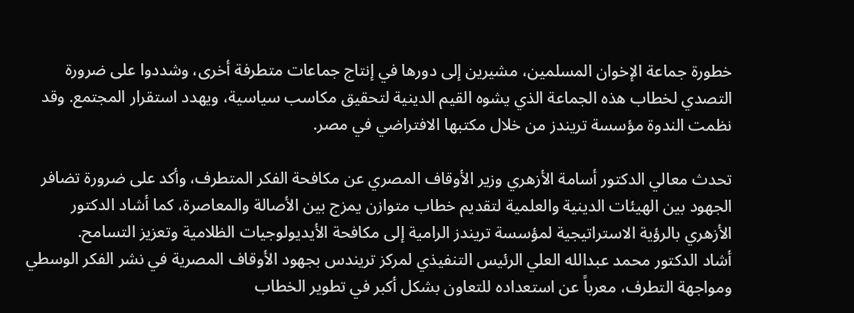خطورة جماعة الإخوان المسلمين، مشيرين إلى دورها في إنتاج جماعات متطرفة أخرى، وشددوا على ضرورة التصدي لخطاب هذه الجماعة الذي يشوه القيم الدينية لتحقيق مكاسب سياسية، ويهدد استقرار المجتمع. وقد نظمت الندوة مؤسسة تريندز من خلال مكتبها الافتراضي في مصر.

تحدث معالي الدكتور أسامة الأزهري وزير الأوقاف المصري عن مكافحة الفكر المتطرف، وأكد على ضرورة تضافر الجهود بين الهيئات الدينية والعلمية لتقديم خطاب متوازن يمزج بين الأصالة والمعاصرة، كما أشاد الدكتور الأزهري بالرؤية الاستراتيجية لمؤسسة تريندز الرامية إلى مكافحة الأيديولوجيات الظلامية وتعزيز التسامح.
أشاد الدكتور محمد عبدالله العلي الرئيس التنفيذي لمركز تريندس بجهود الأوقاف المصرية في نشر الفكر الوسطي ومواجهة التطرف، معرباً عن استعداده للتعاون بشكل أكبر في تطوير الخطاب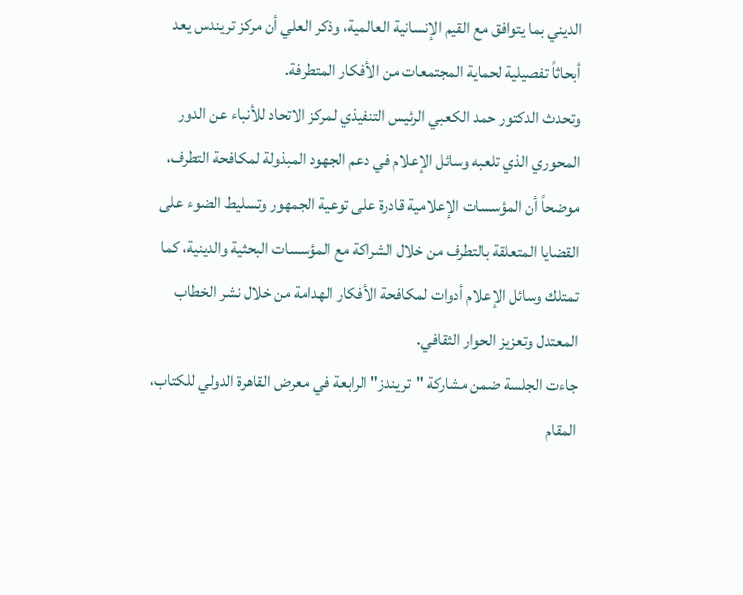الديني بما يتوافق مع القيم الإنسانية العالمية، وذكر العلي أن مركز تريندس يعد أبحاثاً تفصيلية لحماية المجتمعات من الأفكار المتطرفة.
وتحدث الدكتور حمد الكعبي الرئيس التنفيذي لمركز الاتحاد للأنباء عن الدور المحوري الذي تلعبه وسائل الإعلام في دعم الجهود المبذولة لمكافحة التطرف، موضحاً أن المؤسسات الإعلامية قادرة على توعية الجمهور وتسليط الضوء على القضايا المتعلقة بالتطرف من خلال الشراكة مع المؤسسات البحثية والدينية، كما تمتلك وسائل الإعلام أدوات لمكافحة الأفكار الهدامة من خلال نشر الخطاب المعتدل وتعزيز الحوار الثقافي.
جاءت الجلسة ضمن مشاركة "تريندز" الرابعة في معرض القاهرة الدولي للكتاب، المقام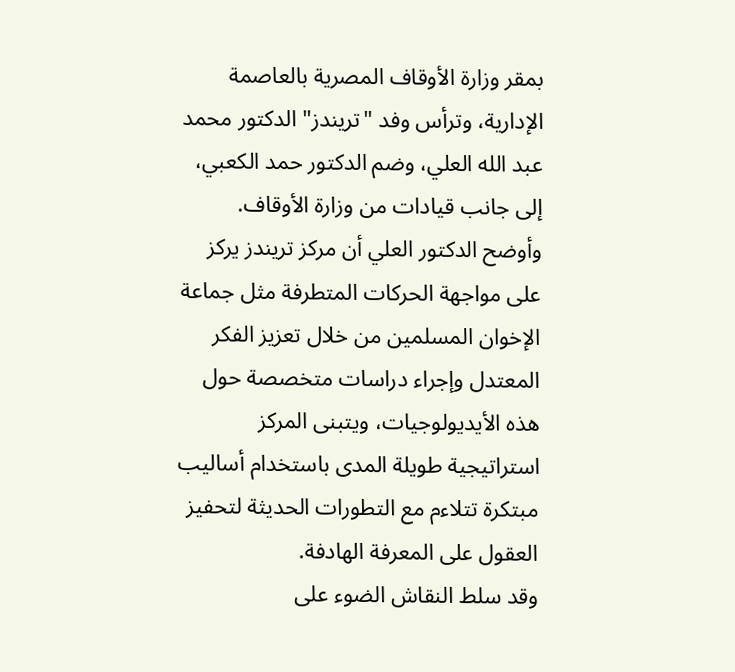بمقر وزارة الأوقاف المصرية بالعاصمة الإدارية، وترأس وفد "تريندز" الدكتور محمد عبد الله العلي، وضم الدكتور حمد الكعبي، إلى جانب قيادات من وزارة الأوقاف.
وأوضح الدكتور العلي أن مركز تريندز يركز على مواجهة الحركات المتطرفة مثل جماعة الإخوان المسلمين من خلال تعزيز الفكر المعتدل وإجراء دراسات متخصصة حول هذه الأيديولوجيات، ويتبنى المركز استراتيجية طويلة المدى باستخدام أساليب مبتكرة تتلاءم مع التطورات الحديثة لتحفيز العقول على المعرفة الهادفة.
وقد سلط النقاش الضوء على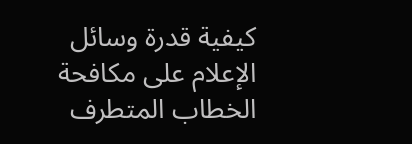كيفية قدرة وسائل الإعلام على مكافحة الخطاب المتطرف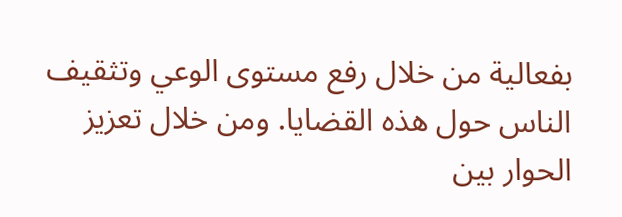بفعالية من خلال رفع مستوى الوعي وتثقيف الناس حول هذه القضايا. ومن خلال تعزيز الحوار بين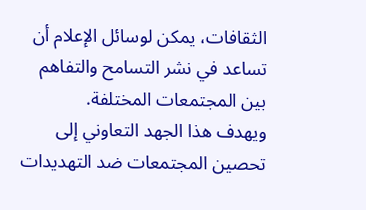الثقافات، يمكن لوسائل الإعلام أن تساعد في نشر التسامح والتفاهم بين المجتمعات المختلفة.
ويهدف هذا الجهد التعاوني إلى تحصين المجتمعات ضد التهديدات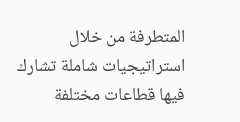المتطرفة من خلال استراتيجيات شاملة تشارك فيها قطاعات مختلفة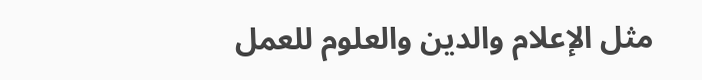مثل الإعلام والدين والعلوم للعمل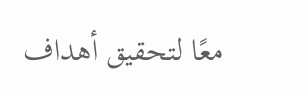معًا لتحقيق أهداف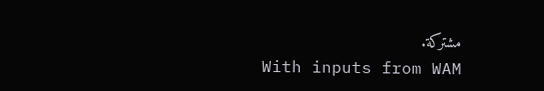مشتركة.
With inputs from WAM